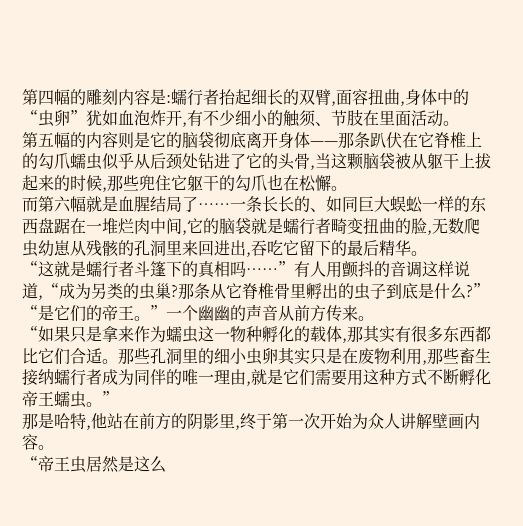第四幅的雕刻内容是:蠕行者抬起细长的双臂,面容扭曲,身体中的“虫卵”犹如血泡炸开,有不少细小的触须、节肢在里面活动。
第五幅的内容则是它的脑袋彻底离开身体——那条趴伏在它脊椎上的勾爪蠕虫似乎从后颈处钻进了它的头骨,当这颗脑袋被从躯干上拔起来的时候,那些兜住它躯干的勾爪也在松懈。
而第六幅就是血腥结局了……一条长长的、如同巨大蜈蚣一样的东西盘踞在一堆烂肉中间,它的脑袋就是蠕行者畸变扭曲的脸,无数爬虫幼崽从残骸的孔洞里来回进出,吞吃它留下的最后精华。
“这就是蠕行者斗篷下的真相吗……”有人用颤抖的音调这样说道,“成为另类的虫巢?那条从它脊椎骨里孵出的虫子到底是什么?”
“是它们的帝王。”一个幽幽的声音从前方传来。
“如果只是拿来作为蠕虫这一物种孵化的载体,那其实有很多东西都比它们合适。那些孔洞里的细小虫卵其实只是在废物利用,那些畜生接纳蠕行者成为同伴的唯一理由,就是它们需要用这种方式不断孵化帝王蠕虫。”
那是哈特,他站在前方的阴影里,终于第一次开始为众人讲解壁画内容。
“帝王虫居然是这么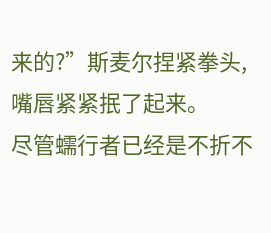来的?”斯麦尔捏紧拳头,嘴唇紧紧抿了起来。
尽管蠕行者已经是不折不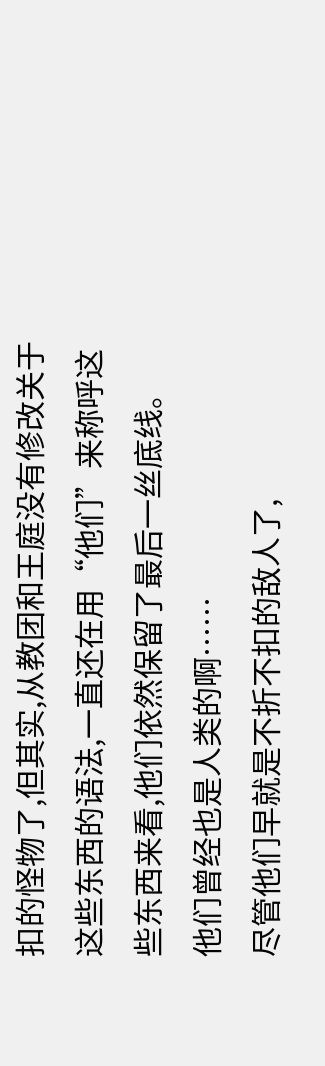扣的怪物了,但其实,从教团和王庭没有修改关于这些东西的语法,一直还在用“他们”来称呼这些东西来看,他们依然保留了最后一丝底线。
他们曾经也是人类的啊……
尽管他们早就是不折不扣的敌人了,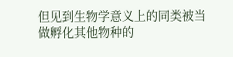但见到生物学意义上的同类被当做孵化其他物种的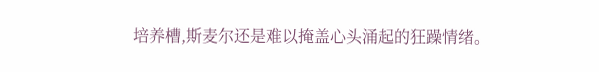培养槽,斯麦尔还是难以掩盖心头涌起的狂躁情绪。